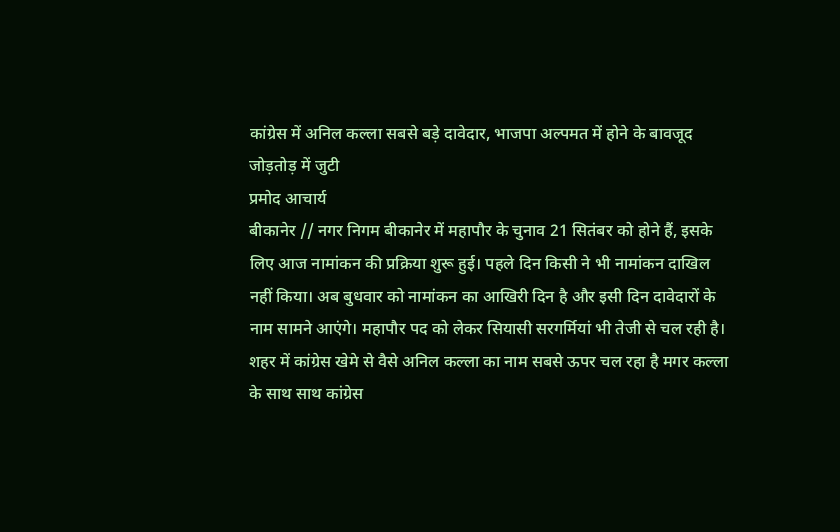कांग्रेस में अनिल कल्ला सबसे बड़े दावेदार, भाजपा अल्पमत में होने के बावजूद जोड़तोड़ में जुटी
प्रमोद आचार्य
बीकानेर // नगर निगम बीकानेर में महापौर के चुनाव 21 सितंबर को होने हैं, इसके लिए आज नामांकन की प्रक्रिया शुरू हुई। पहले दिन किसी ने भी नामांकन दाखिल नहीं किया। अब बुधवार को नामांकन का आखिरी दिन है और इसी दिन दावेदारों के नाम सामने आएंगे। महापौर पद को लेकर सियासी सरगर्मियां भी तेजी से चल रही है। शहर में कांग्रेस खेमे से वैसे अनिल कल्ला का नाम सबसे ऊपर चल रहा है मगर कल्ला के साथ साथ कांग्रेस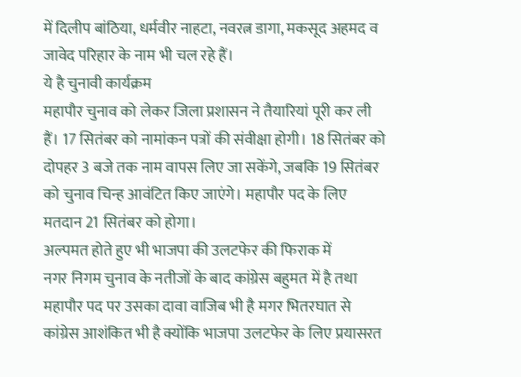में दिलीप बांठिया, धर्मवीर नाहटा, नवरत्न डागा, मकसूद अहमद व जावेद परिहार के नाम भी चल रहे हैं।
ये है चुनावी कार्यक्रम
महापौर चुनाव को लेकर जिला प्रशासन ने तैयारियां पूरी कर ली हैं। 17 सितंबर को नामांकन पत्रों की संवीक्षा होगी। 18 सितंबर को दोपहर 3 बजे तक नाम वापस लिए जा सकेंगे, जबकि 19 सितंबर को चुनाव चिन्ह आवंटित किए जाएंगे। महापौर पद के लिए मतदान 21 सितंबर को होगा।
अल्पमत होते हुए भी भाजपा की उलटफेर की फिराक में
नगर निगम चुनाव के नतीजों के बाद कांग्रेस बहुमत में है तथा महापौर पद पर उसका दावा वाजिब भी है मगर भितरघात से कांग्रेस आशंकित भी है क्योंकि भाजपा उलटफेर के लिए प्रयासरत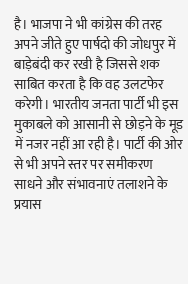है। भाजपा ने भी कांग्रेस की तरह अपने जीते हुए पार्षदो की जोधपुर में बाड़ेबंदी कर रखी है जिससे शक साबित करता है कि वह उलटफेर करेगी। भारतीय जनता पार्टी भी इस मुकाबले को आसानी से छोड़ने के मूड में नजर नहीं आ रही है। पार्टी की ओर से भी अपने स्तर पर समीकरण साधने और संभावनाएं तलाशने के प्रयास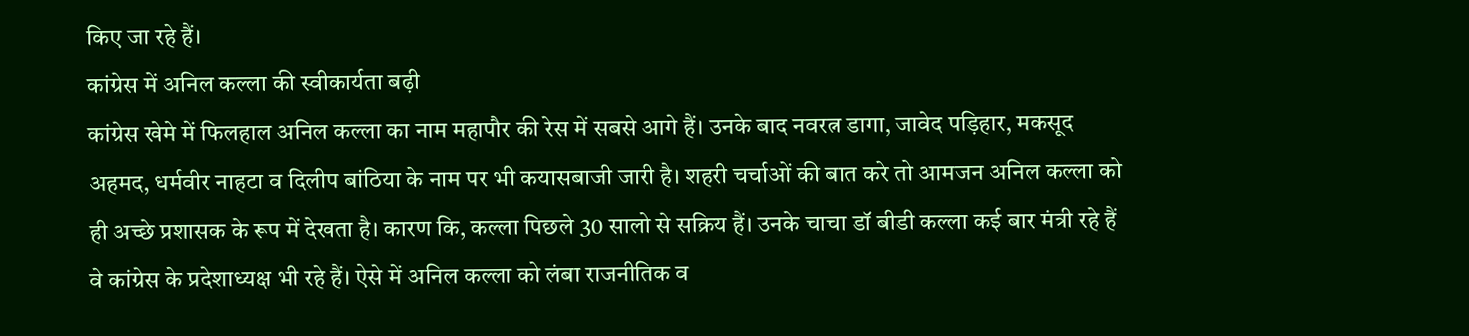किए जा रहे हैं।
कांग्रेस में अनिल कल्ला की स्वीकार्यता बढ़ी
कांग्रेस खेमे में फिलहाल अनिल कल्ला का नाम महापौर की रेस में सबसे आगे हैं। उनके बाद नवरत्न डागा, जावेद पड़िहार, मकसूद अहमद, धर्मवीर नाहटा व दिलीप बांठिया के नाम पर भी कयासबाजी जारी है। शहरी चर्चाओं की बात करे तो आमजन अनिल कल्ला को ही अच्छे प्रशासक के रूप में देखता है। कारण कि, कल्ला पिछले 30 सालो से सक्रिय हैं। उनके चाचा डॉ बीडी कल्ला कई बार मंत्री रहे हैं वे कांग्रेस के प्रदेशाध्यक्ष भी रहे हैं। ऐसे में अनिल कल्ला को लंबा राजनीतिक व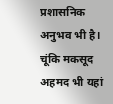प्रशासनिक अनुभव भी है। चूंकि मकसूद अहमद भी यहां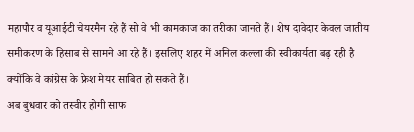महापौर व यूआईटी चेयरमैन रहे हैं सो वे भी कामकाज का तरीका जानते हैं। शेष दावेदार केवल जातीय समीकरण के हिसाब से सामने आ रहे हैं। इसलिए शहर में अनिल कल्ला की स्वीकार्यता बढ़ रही है क्योंकि वे कांग्रेस के फ्रेश मेयर साबित हो सकते हैं।
अब बुधवार को तस्वीर होगी साफ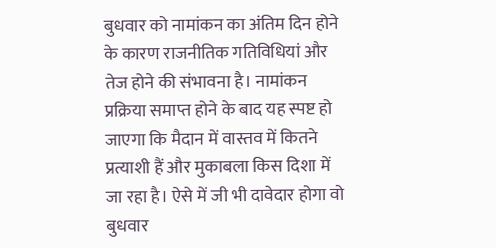बुधवार को नामांकन का अंतिम दिन होने के कारण राजनीतिक गतिविधियां और तेज होने की संभावना है। नामांकन प्रक्रिया समाप्त होने के बाद यह स्पष्ट हो जाएगा कि मैदान में वास्तव में कितने प्रत्याशी हैं और मुकाबला किस दिशा में जा रहा है। ऐसे में जी भी दावेदार होगा वो बुधवार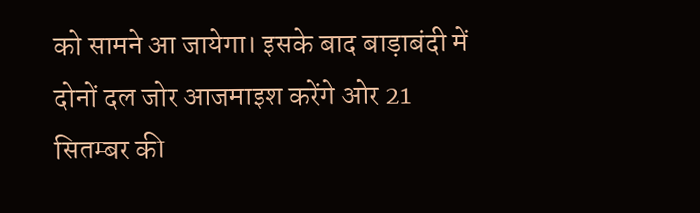को सामने आ जायेगा। इसके बाद बाड़ाबंदी में दोनों दल जोर आजमाइश करेंगे ओर 21 सितम्बर की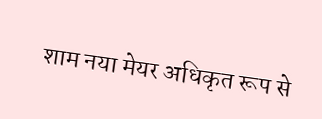शाम नया मेयर अधिकृत रूप से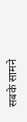सबके सामने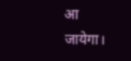आ जायेगा।